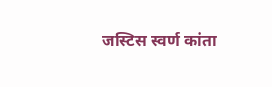जस्टिस स्वर्ण कांता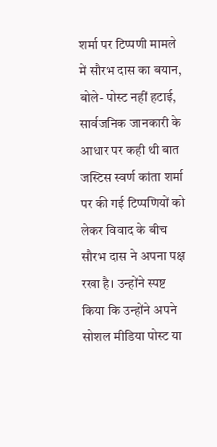शर्मा पर टिप्पणी मामले में सौरभ दास का बयान, बोले- पोस्ट नहीं हटाई, सार्वजनिक जानकारी के आधार पर कही थी बात
जस्टिस स्वर्ण कांता शर्मा पर की गई टिप्पणियों को लेकर विवाद के बीच सौरभ दास ने अपना पक्ष रखा है। उन्होंने स्पष्ट किया कि उन्होंने अपने सोशल मीडिया पोस्ट या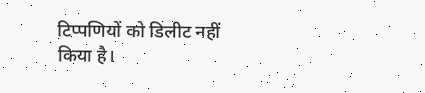टिप्पणियों को डिलीट नहीं किया है।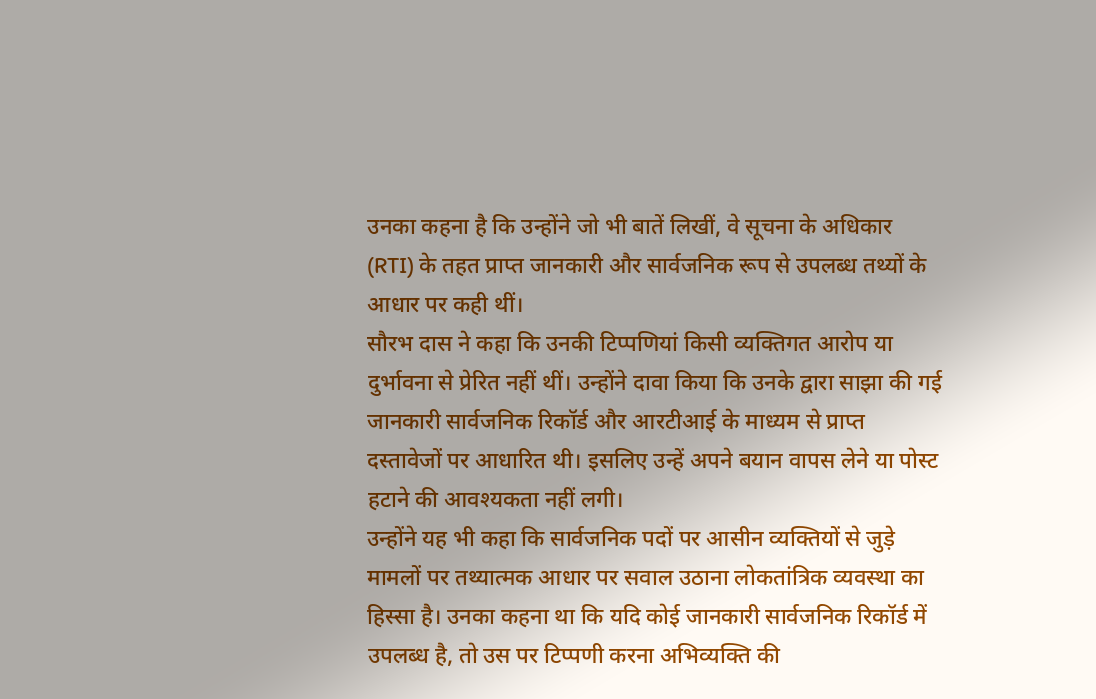उनका कहना है कि उन्होंने जो भी बातें लिखीं, वे सूचना के अधिकार (RTI) के तहत प्राप्त जानकारी और सार्वजनिक रूप से उपलब्ध तथ्यों के आधार पर कही थीं।
सौरभ दास ने कहा कि उनकी टिप्पणियां किसी व्यक्तिगत आरोप या दुर्भावना से प्रेरित नहीं थीं। उन्होंने दावा किया कि उनके द्वारा साझा की गई जानकारी सार्वजनिक रिकॉर्ड और आरटीआई के माध्यम से प्राप्त दस्तावेजों पर आधारित थी। इसलिए उन्हें अपने बयान वापस लेने या पोस्ट हटाने की आवश्यकता नहीं लगी।
उन्होंने यह भी कहा कि सार्वजनिक पदों पर आसीन व्यक्तियों से जुड़े मामलों पर तथ्यात्मक आधार पर सवाल उठाना लोकतांत्रिक व्यवस्था का हिस्सा है। उनका कहना था कि यदि कोई जानकारी सार्वजनिक रिकॉर्ड में उपलब्ध है, तो उस पर टिप्पणी करना अभिव्यक्ति की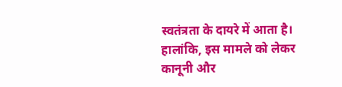स्वतंत्रता के दायरे में आता है।
हालांकि, इस मामले को लेकर कानूनी और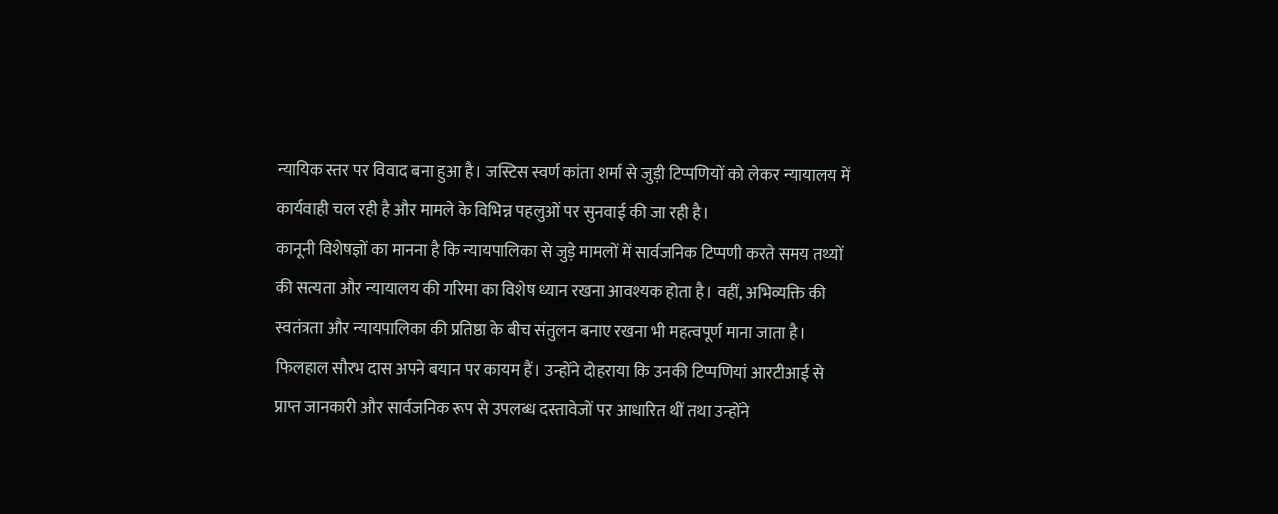न्यायिक स्तर पर विवाद बना हुआ है। जस्टिस स्वर्ण कांता शर्मा से जुड़ी टिप्पणियों को लेकर न्यायालय में कार्यवाही चल रही है और मामले के विभिन्न पहलुओं पर सुनवाई की जा रही है।
कानूनी विशेषज्ञों का मानना है कि न्यायपालिका से जुड़े मामलों में सार्वजनिक टिप्पणी करते समय तथ्यों की सत्यता और न्यायालय की गरिमा का विशेष ध्यान रखना आवश्यक होता है। वहीं, अभिव्यक्ति की स्वतंत्रता और न्यायपालिका की प्रतिष्ठा के बीच संतुलन बनाए रखना भी महत्वपूर्ण माना जाता है।
फिलहाल सौरभ दास अपने बयान पर कायम हैं। उन्होंने दोहराया कि उनकी टिप्पणियां आरटीआई से प्राप्त जानकारी और सार्वजनिक रूप से उपलब्ध दस्तावेजों पर आधारित थीं तथा उन्होंने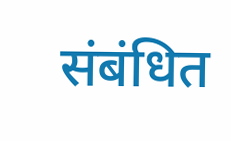संबंधित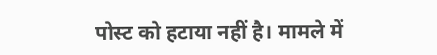पोस्ट को हटाया नहीं है। मामले में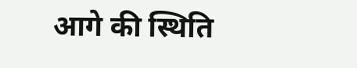आगे की स्थिति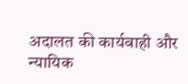अदालत की कार्यवाही और न्यायिक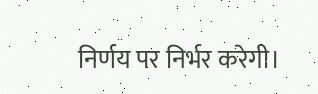निर्णय पर निर्भर करेगी।